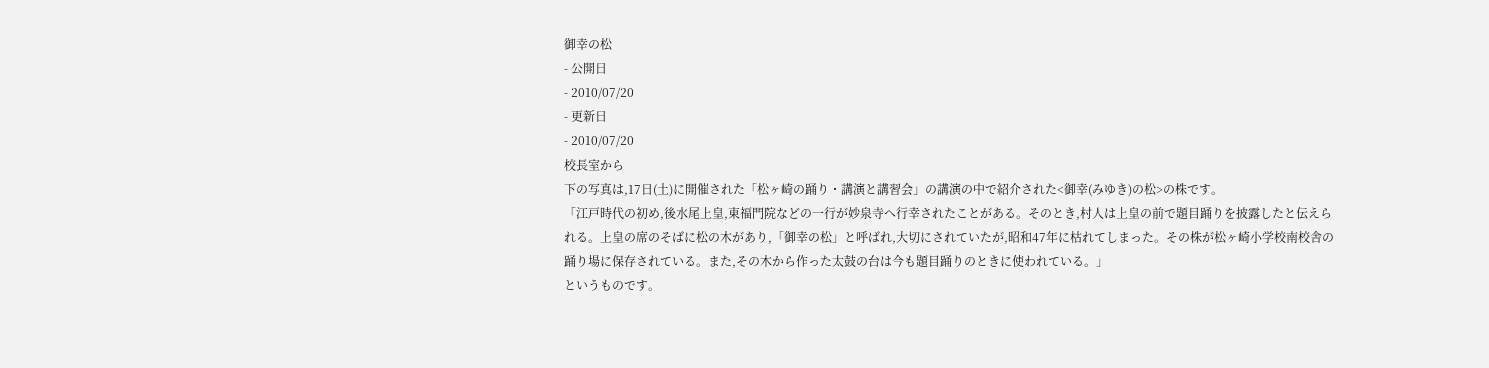御幸の松
- 公開日
- 2010/07/20
- 更新日
- 2010/07/20
校長室から
下の写真は,17日(土)に開催された「松ヶ崎の踊り・講演と講習会」の講演の中で紹介された<御幸(みゆき)の松>の株です。
「江戸時代の初め,後水尾上皇,東福門院などの一行が妙泉寺へ行幸されたことがある。そのとき,村人は上皇の前で題目踊りを披露したと伝えられる。上皇の席のそばに松の木があり,「御幸の松」と呼ばれ,大切にされていたが,昭和47年に枯れてしまった。その株が松ヶ崎小学校南校舎の踊り場に保存されている。また,その木から作った太鼓の台は今も題目踊りのときに使われている。」
というものです。